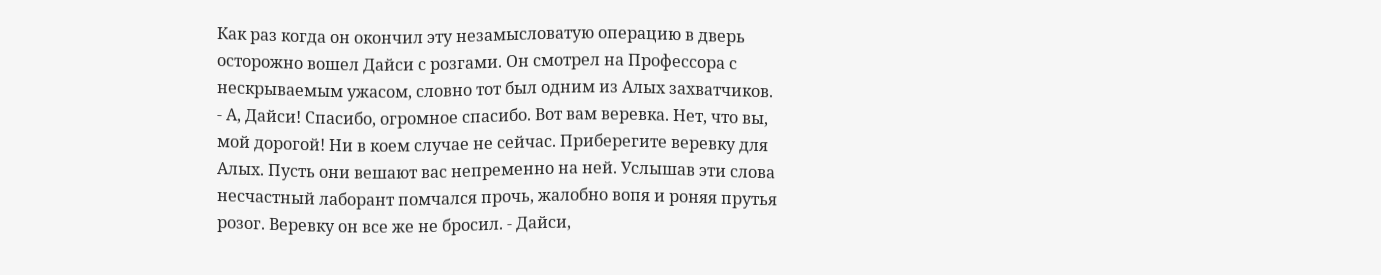Как раз когда он окончил эту незамысловатую операцию в дверь осторожно вошел Дайси с розгами. Он смотрел на Профессора с нескрываемым ужасом, словно тот был одним из Алых захватчиков. - А, Дайси! Спасибо, огромное спасибо. Вот вам веревка. Нет, что вы, мой дорогой! Ни в коем случае не сейчас. Приберегите веревку для Алых. Пусть они вешают вас непременно на ней. Услышав эти слова несчастный лаборант помчался прочь, жалобно вопя и роняя прутья розог. Веревку он все же не бросил. - Дайси,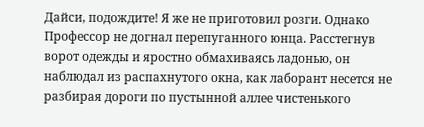Дайси, подождите! Я же не приготовил розги. Однако Профессор не догнал перепуганного юнца. Расстегнув ворот одежды и яростно обмахиваясь ладонью, он наблюдал из распахнутого окна, как лаборант несется не разбирая дороги по пустынной аллее чистенького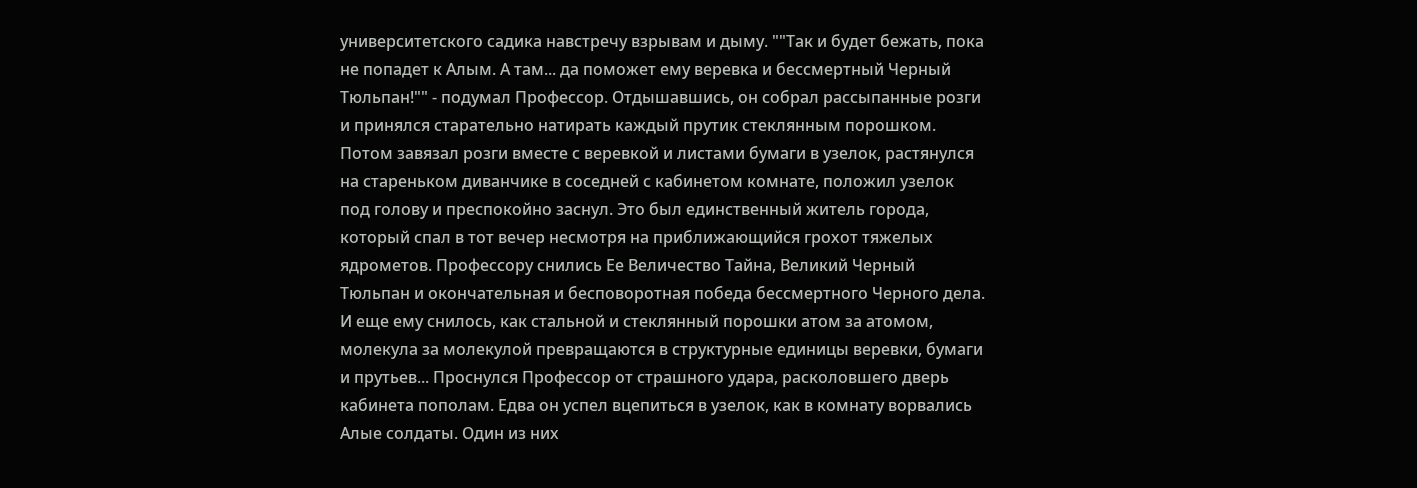университетского садика навстречу взрывам и дыму. ""Так и будет бежать, пока не попадет к Алым. А там... да поможет ему веревка и бессмертный Черный Тюльпан!"" - подумал Профессор. Отдышавшись, он собрал рассыпанные розги и принялся старательно натирать каждый прутик стеклянным порошком. Потом завязал розги вместе с веревкой и листами бумаги в узелок, растянулся на стареньком диванчике в соседней с кабинетом комнате, положил узелок под голову и преспокойно заснул. Это был единственный житель города, который спал в тот вечер несмотря на приближающийся грохот тяжелых ядрометов. Профессору снились Ее Величество Тайна, Великий Черный Тюльпан и окончательная и бесповоротная победа бессмертного Черного дела. И еще ему снилось, как стальной и стеклянный порошки атом за атомом, молекула за молекулой превращаются в структурные единицы веревки, бумаги и прутьев... Проснулся Профессор от страшного удара, расколовшего дверь кабинета пополам. Едва он успел вцепиться в узелок, как в комнату ворвались Алые солдаты. Один из них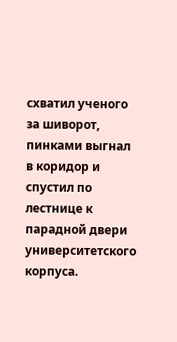схватил ученого за шиворот, пинками выгнал в коридор и спустил по лестнице к парадной двери университетского корпуса.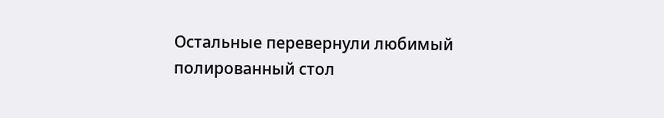Остальные перевернули любимый полированный стол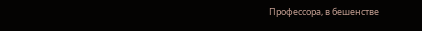Профессора, в бешенстве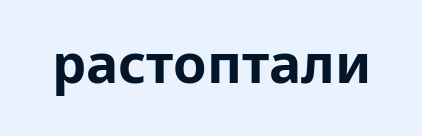растоптали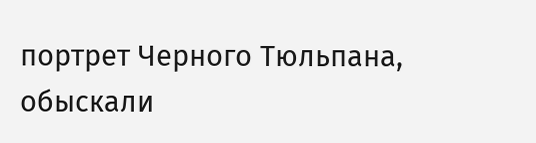портрет Черного Тюльпана, обыскали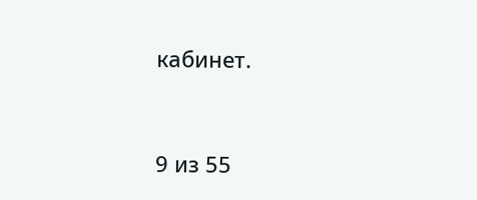кабинет.


9 из 55